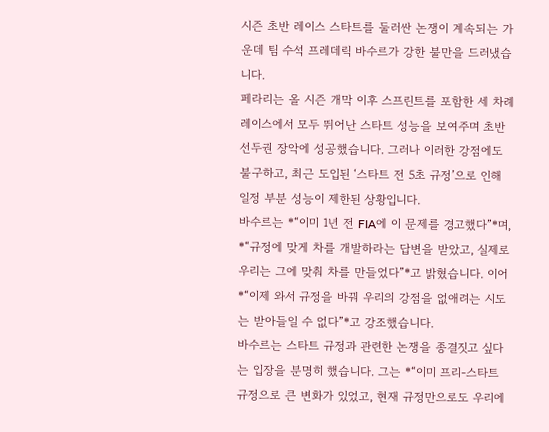시즌 초반 레이스 스타트를 둘러싼 논쟁이 계속되는 가운데 팀 수석 프레데릭 바수르가 강한 불만을 드러냈습니다.
페라리는 올 시즌 개막 이후 스프린트를 포함한 세 차례 레이스에서 모두 뛰어난 스타트 성능을 보여주며 초반 선두권 장악에 성공했습니다. 그러나 이러한 강점에도 불구하고, 최근 도입된 ‘스타트 전 5초 규정’으로 인해 일정 부분 성능이 제한된 상황입니다.
바수르는 *“이미 1년 전 FIA에 이 문제를 경고했다”*며, *“규정에 맞게 차를 개발하라는 답변을 받았고, 실제로 우리는 그에 맞춰 차를 만들었다”*고 밝혔습니다. 이어 *“이제 와서 규정을 바꿔 우리의 강점을 없애려는 시도는 받아들일 수 없다”*고 강조했습니다.
바수르는 스타트 규정과 관련한 논쟁을 종결짓고 싶다는 입장을 분명히 했습니다. 그는 *“이미 프리-스타트 규정으로 큰 변화가 있었고, 현재 규정만으로도 우리에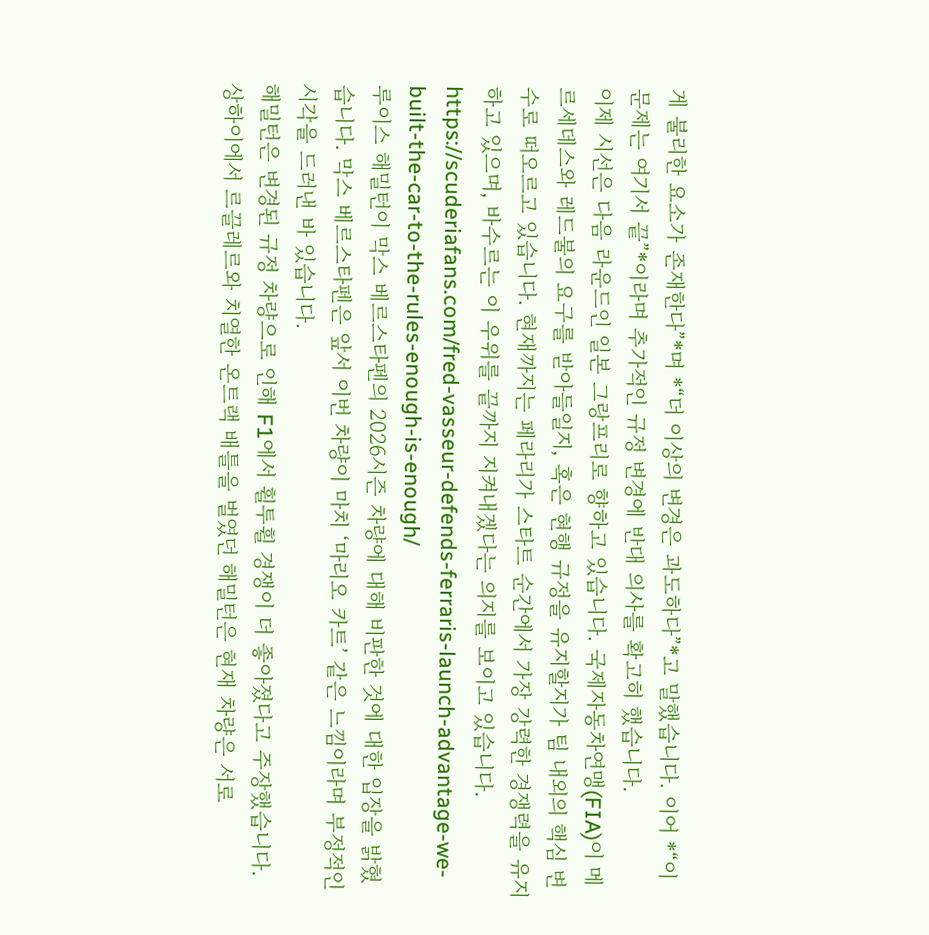게 불리한 요소가 존재한다”*며 *“더 이상의 변경은 과도하다”*고 말했습니다. 이어 *“이 문제는 여기서 끝”*이라며 추가적인 규정 변경에 반대 의사를 확고히 했습니다.
이제 시선은 다음 라운드인 일본 그랑프리로 향하고 있습니다. 국제자동차연맹(FIA)이 메르세데스와 레드불의 요구를 받아들일지, 혹은 현행 규정을 유지할지가 팀 내외의 핵심 변수로 떠오르고 있습니다. 현재까지는 페라리가 스타트 순간에서 가장 강력한 경쟁력을 유지하고 있으며, 바수르는 이 우위를 끝까지 지켜내겠다는 의지를 보이고 있습니다.
https://scuderiafans.com/fred-vasseur-defends-ferraris-launch-advantage-we-built-the-car-to-the-rules-enough-is-enough/
루이스 해밀턴이 막스 베르스타펜의 2026시즌 차량에 대해 비판한 것에 대한 입장을 밝혔습니다. 막스 베르스타펜은 앞서 이번 차량이 마치 ‘마리오 카트’ 같은 느낌이라며 부정적인 시각을 드러낸 바 있습니다.
해밀턴은 변경된 규정 차량으로 인해 F1에서 휠투휠 경쟁이 더 좋아졌다고 주장했습니다. 상하이에서 르끌레르와 치열한 온트랙 배틀을 벌였던 해밀턴은 현재 차량은 서로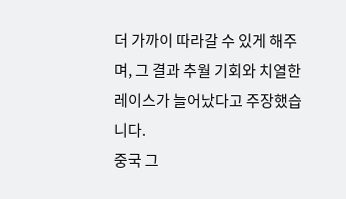더 가까이 따라갈 수 있게 해주며, 그 결과 추월 기회와 치열한 레이스가 늘어났다고 주장했습니다.
중국 그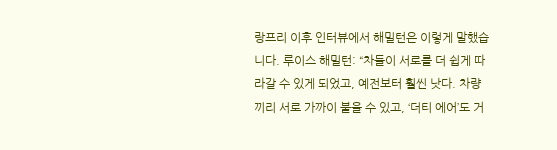랑프리 이후 인터뷰에서 해밀턴은 이렇게 말했습니다. 루이스 해밀턴: “차들이 서로를 더 쉽게 따라갈 수 있게 되었고, 예전보터 훨씬 낫다. 차량끼리 서로 가까이 붙을 수 있고, ‘더티 에어’도 거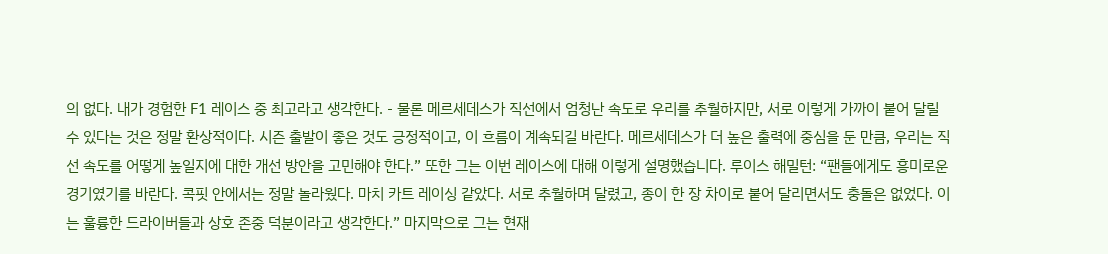의 없다. 내가 경험한 F1 레이스 중 최고라고 생각한다. - 물론 메르세데스가 직선에서 엄청난 속도로 우리를 추월하지만, 서로 이렇게 가까이 붙어 달릴 수 있다는 것은 정말 환상적이다. 시즌 출발이 좋은 것도 긍정적이고, 이 흐름이 계속되길 바란다. 메르세데스가 더 높은 출력에 중심을 둔 만큼, 우리는 직선 속도를 어떻게 높일지에 대한 개선 방안을 고민해야 한다.” 또한 그는 이번 레이스에 대해 이렇게 설명했습니다. 루이스 해밀턴: “팬들에게도 흥미로운 경기였기를 바란다. 콕핏 안에서는 정말 놀라웠다. 마치 카트 레이싱 같았다. 서로 추월하며 달렸고, 종이 한 장 차이로 붙어 달리면서도 충돌은 없었다. 이는 훌륭한 드라이버들과 상호 존중 덕분이라고 생각한다.” 마지막으로 그는 현재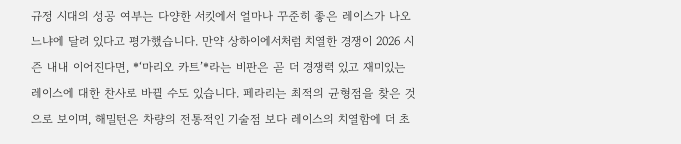규정 시대의 성공 여부는 다양한 서킷에서 얼마나 꾸준히 좋은 레이스가 나오느냐에 달려 있다고 평가했습니다. 만약 상하이에서처럼 치열한 경쟁이 2026 시즌 내내 이어진다면, *‘마리오 카트’*라는 비판은 곧 더 경쟁력 있고 재미있는 레이스에 대한 찬사로 바뀔 수도 있습니다. 페라리는 최적의 균형점을 찾은 것으로 보이며, 해밀턴은 차량의 전통적인 기술점 보다 레이스의 치열함에 더 초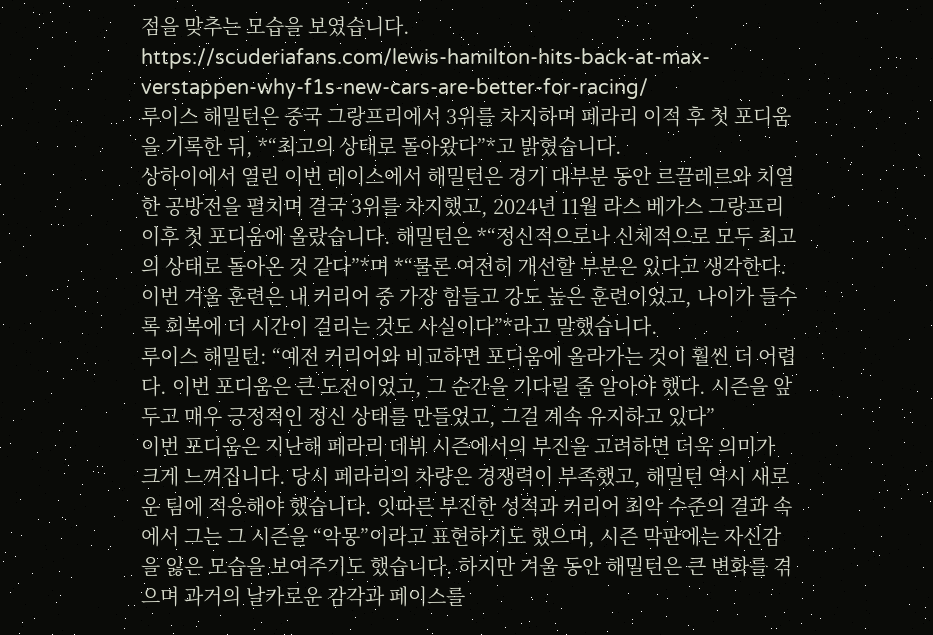점을 맞추는 모습을 보였습니다.
https://scuderiafans.com/lewis-hamilton-hits-back-at-max-verstappen-why-f1s-new-cars-are-better-for-racing/
루이스 해밀턴은 중국 그랑프리에서 3위를 차지하며 페라리 이적 후 첫 포디움을 기록한 뒤, *“최고의 상태로 돌아왔다”*고 밝혔습니다.
상하이에서 열린 이번 레이스에서 해밀턴은 경기 대부분 동안 르끌레르와 치열한 공방전을 펼치며 결국 3위를 차지했고, 2024년 11월 라스 베가스 그랑프리 이후 첫 포디움에 올랐습니다. 해밀턴은 *“정신적으로나 신체적으로 모두 최고의 상태로 돌아온 것 같다”*며 *“물론 여전히 개선할 부분은 있다고 생각한다. 이번 겨울 훈련은 내 커리어 중 가장 힘들고 강도 높은 훈련이었고, 나이가 들수록 회복에 더 시간이 걸리는 것도 사실이다”*라고 말했습니다.
루이스 해밀턴: “예전 커리어와 비교하면 포디움에 올라가는 것이 훨씬 더 어렵다. 이번 포디움은 큰 도전이었고, 그 순간을 기다릴 줄 알아야 했다. 시즌을 앞두고 매우 긍정적인 정신 상태를 만들었고, 그걸 계속 유지하고 있다”
이번 포디움은 지난해 페라리 데뷔 시즌에서의 부진을 고려하면 더욱 의미가 크게 느껴집니다. 당시 페라리의 차량은 경쟁력이 부족했고, 해밀턴 역시 새로운 팀에 적응해야 했습니다. 잇따른 부진한 성적과 커리어 최악 수준의 결과 속에서 그는 그 시즌을 “악몽”이라고 표현하기도 했으며, 시즌 막판에는 자신감을 잃은 모습을 보여주기도 했습니다. 하지만 겨울 동안 해밀턴은 큰 변화를 겪으며 과거의 날카로운 감각과 페이스를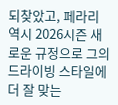되찾았고, 페라리 역시 2026시즌 새로운 규정으로 그의 드라이빙 스타일에 더 잘 맞는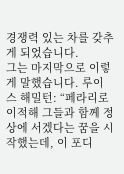경쟁력 있는 차를 갖추게 되었습니다.
그는 마지막으로 이렇게 말했습니다. 루이스 해밀턴: “페라리로 이적해 그들과 함께 정상에 서겠다는 꿈을 시작했는데, 이 포디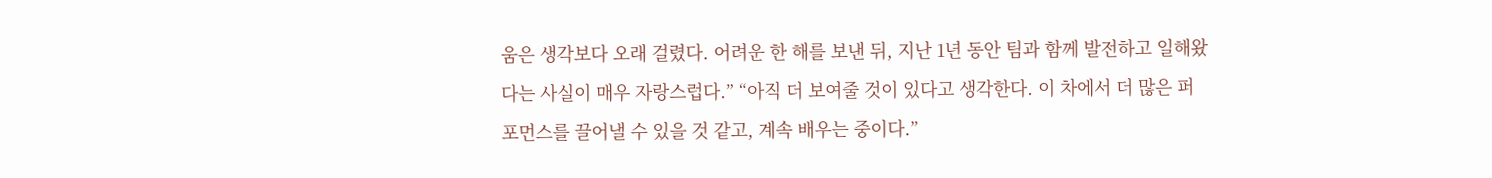움은 생각보다 오래 걸렸다. 어려운 한 해를 보낸 뒤, 지난 1년 동안 팀과 함께 발전하고 일해왔다는 사실이 매우 자랑스럽다.” “아직 더 보여줄 것이 있다고 생각한다. 이 차에서 더 많은 퍼포먼스를 끌어낼 수 있을 것 같고, 계속 배우는 중이다.”